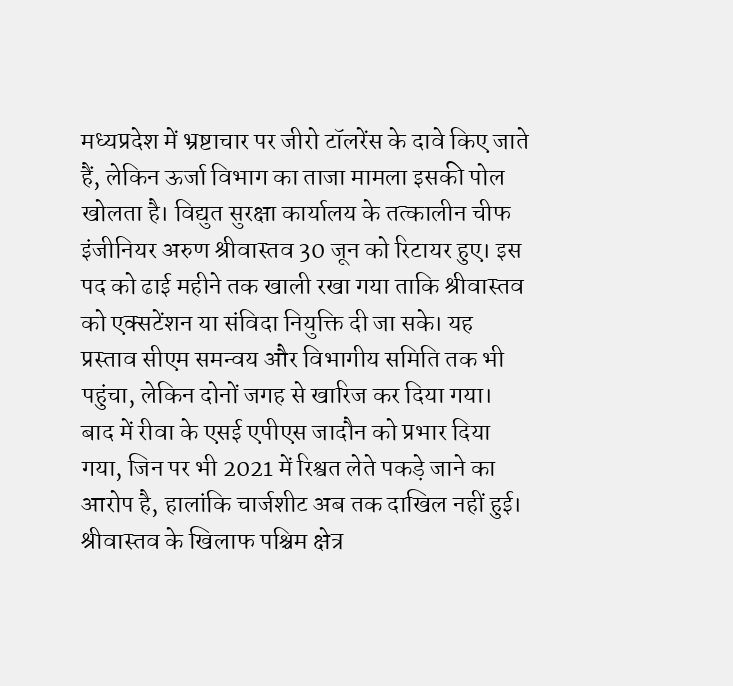मध्यप्रदेश में भ्रष्टाचार पर जीरो टॉलरेंस के दावे किए जाते हैं, लेकिन ऊर्जा विभाग का ताजा मामला इसकी पोल खोलता है। विद्युत सुरक्षा कार्यालय के तत्कालीन चीफ इंजीनियर अरुण श्रीवास्तव 30 जून को रिटायर हुए। इस पद को ढाई महीने तक खाली रखा गया ताकि श्रीवास्तव को एक्सटेंशन या संविदा नियुक्ति दी जा सके। यह प्रस्ताव सीएम समन्वय और विभागीय समिति तक भी पहुंचा, लेकिन दोनों जगह से खारिज कर दिया गया।
बाद में रीवा के एसई एपीएस जादौन को प्रभार दिया गया, जिन पर भी 2021 में रिश्वत लेते पकड़े जाने का आरोप है, हालांकि चार्जशीट अब तक दाखिल नहीं हुई। श्रीवास्तव के खिलाफ पश्चिम क्षेत्र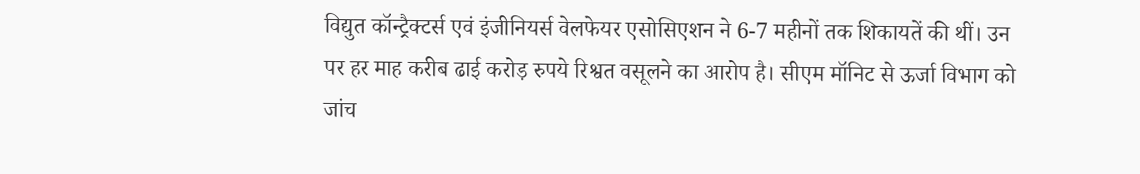विद्युत कॉन्ट्रैक्टर्स एवं इंजीनियर्स वेलफेयर एसोसिएशन ने 6-7 महीनों तक शिकायतें की थीं। उन पर हर माह करीब ढाई करोड़ रुपये रिश्वत वसूलने का आरोप है। सीएम मॉनिट से ऊर्जा विभाग को जांच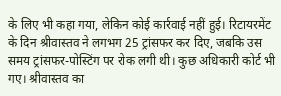के लिए भी कहा गया, लेकिन कोई कार्रवाई नहीं हुई। रिटायरमेंट के दिन श्रीवास्तव ने लगभग 25 ट्रांसफर कर दिए, जबकि उस समय ट्रांसफर-पोस्टिंग पर रोक लगी थी। कुछ अधिकारी कोर्ट भी गए। श्रीवास्तव का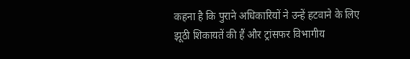कहना है कि पुराने अधिकारियों ने उन्हें हटवाने के लिए झूठी शिकायतें की हैं और ट्रांसफर विभागीय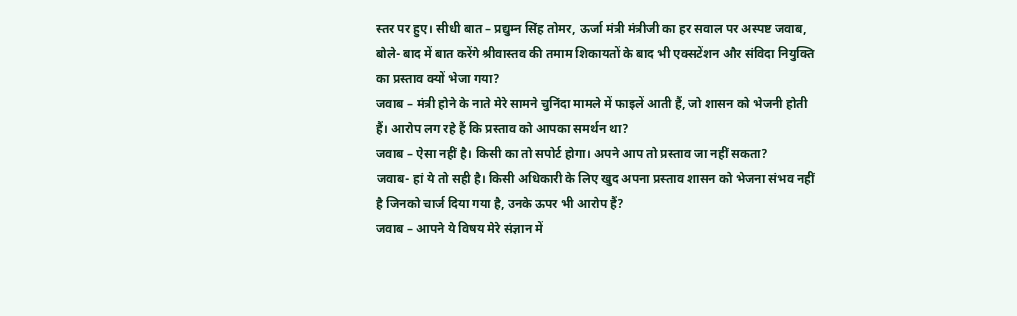स्तर पर हुए। सीधी बात – प्रद्युम्न सिंह तोमर, ऊर्जा मंत्री मंत्रीजी का हर सवाल पर अस्पष्ट जवाब, बोले- बाद में बात करेंगे श्रीवास्तव की तमाम शिकायतों के बाद भी एक्सटेंशन और संविदा नियुक्ति का प्रस्ताव क्यों भेजा गया?
जवाब – मंत्री होने के नाते मेरे सामने चुनिंदा मामले में फाइलें आती हैं, जो शासन को भेजनी होती हैं। आरोप लग रहे हैं कि प्रस्ताव को आपका समर्थन था?
जवाब – ऐसा नहीं है। किसी का तो सपोर्ट होगा। अपने आप तो प्रस्ताव जा नहीं सकता?
जवाब- हां ये तो सही है। किसी अधिकारी के लिए खुद अपना प्रस्ताव शासन को भेजना संभव नहीं है जिनको चार्ज दिया गया है, उनके ऊपर भी आरोप हैं?
जवाब – आपने ये विषय मेरे संज्ञान में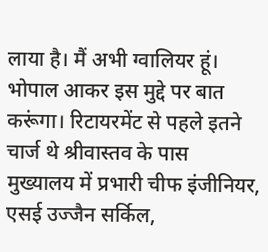लाया है। मैं अभी ग्वालियर हूं। भोपाल आकर इस मुद्दे पर बात करूंगा। रिटायरमेंट से पहले इतने चार्ज थे श्रीवास्तव के पास
मुख्यालय में प्रभारी चीफ इंजीनियर, एसई उज्जैन सर्किल,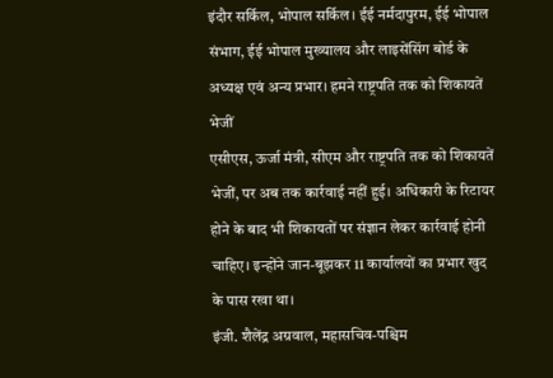इंदौर सर्किल, भोपाल सर्किल। ईई नर्मदापुरम, ईई भोपाल संभाग, ईई भोपाल मुख्यालय और लाइसेंसिंग बोर्ड के अध्यक्ष एवं अन्य प्रभार। हमने राष्ट्रपति तक को शिकायतें भेजीं
एसीएस, ऊर्जा मंत्री, सीएम और राष्ट्रपति तक को शिकायतें भेजीं, पर अब तक कार्रवाई नहीं हुई। अधिकारी के रिटायर होने के बाद भी शिकायतों पर संज्ञान लेकर कार्रवाई होनी चाहिए। इन्होंने जान-बूझकर 11 कार्यालयों का प्रभार खुद के पास रखा था।
इंजी. शैलेंद्र अग्रवाल, महासचिव-पश्चिम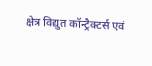क्षेत्र विद्युत कॉन्ट्रैक्टर्स एवं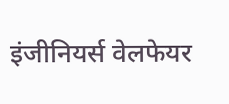इंजीनियर्स वेलफेयर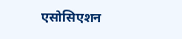एसोसिएशन